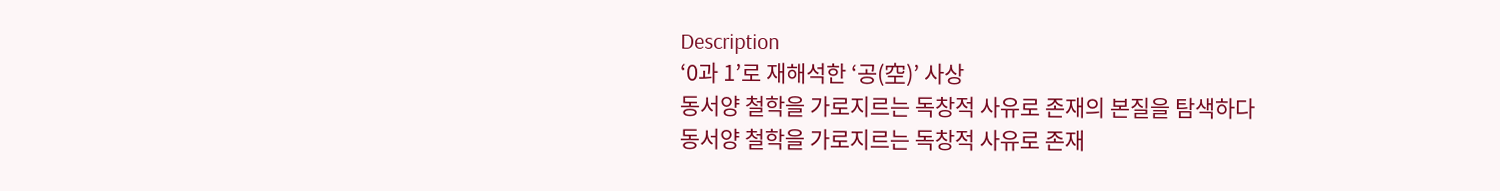Description
‘0과 1’로 재해석한 ‘공(空)’ 사상
동서양 철학을 가로지르는 독창적 사유로 존재의 본질을 탐색하다
동서양 철학을 가로지르는 독창적 사유로 존재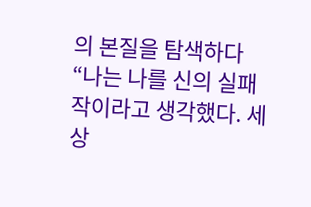의 본질을 탐색하다
“나는 나를 신의 실패작이라고 생각했다. 세상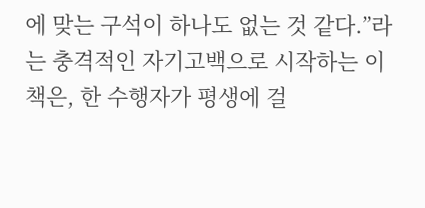에 맞는 구석이 하나도 없는 것 같다.”라는 충격적인 자기고백으로 시작하는 이 책은, 한 수행자가 평생에 걸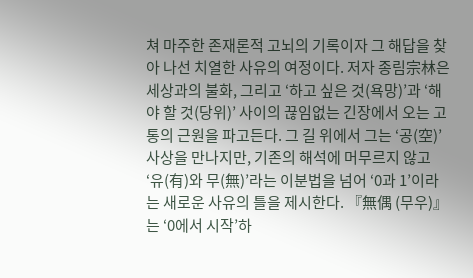쳐 마주한 존재론적 고뇌의 기록이자 그 해답을 찾아 나선 치열한 사유의 여정이다. 저자 종림宗林은 세상과의 불화, 그리고 ‘하고 싶은 것(욕망)’과 ‘해야 할 것(당위)’ 사이의 끊임없는 긴장에서 오는 고통의 근원을 파고든다. 그 길 위에서 그는 ‘공(空)’ 사상을 만나지만, 기존의 해석에 머무르지 않고 ‘유(有)와 무(無)’라는 이분법을 넘어 ‘0과 1’이라는 새로운 사유의 틀을 제시한다. 『無偶 (무우)』는 ‘0에서 시작’하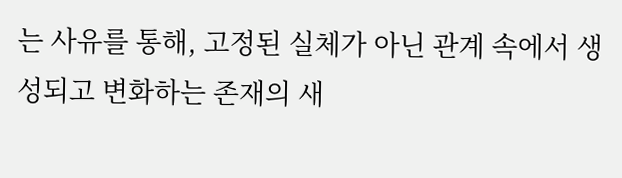는 사유를 통해, 고정된 실체가 아닌 관계 속에서 생성되고 변화하는 존재의 새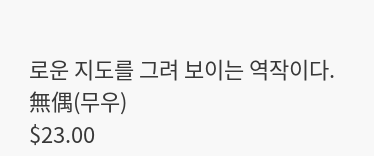로운 지도를 그려 보이는 역작이다.
無偶(무우)
$23.00